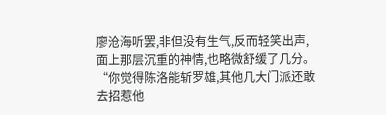廖沧海听罢,非但没有生气,反而轻笑出声,面上那层沉重的神情,也略微舒缓了几分。
“你觉得陈洛能斩罗雄,其他几大门派还敢去招惹他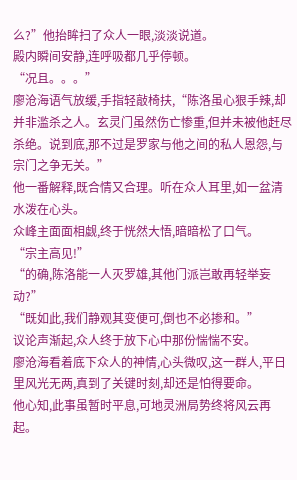么?”他抬眸扫了众人一眼,淡淡说道。
殿内瞬间安静,连呼吸都几乎停顿。
“况且。。。”
廖沧海语气放缓,手指轻敲椅扶,“陈洛虽心狠手辣,却并非滥杀之人。玄灵门虽然伤亡惨重,但并未被他赶尽杀绝。说到底,那不过是罗家与他之间的私人恩怨,与宗门之争无关。”
他一番解释,既合情又合理。听在众人耳里,如一盆清水泼在心头。
众峰主面面相觑,终于恍然大悟,暗暗松了口气。
“宗主高见!”
“的确,陈洛能一人灭罗雄,其他门派岂敢再轻举妄动?”
“既如此,我们静观其变便可,倒也不必掺和。”
议论声渐起,众人终于放下心中那份惴惴不安。
廖沧海看着底下众人的神情,心头微叹,这一群人,平日里风光无两,真到了关键时刻,却还是怕得要命。
他心知,此事虽暂时平息,可地灵洲局势终将风云再起。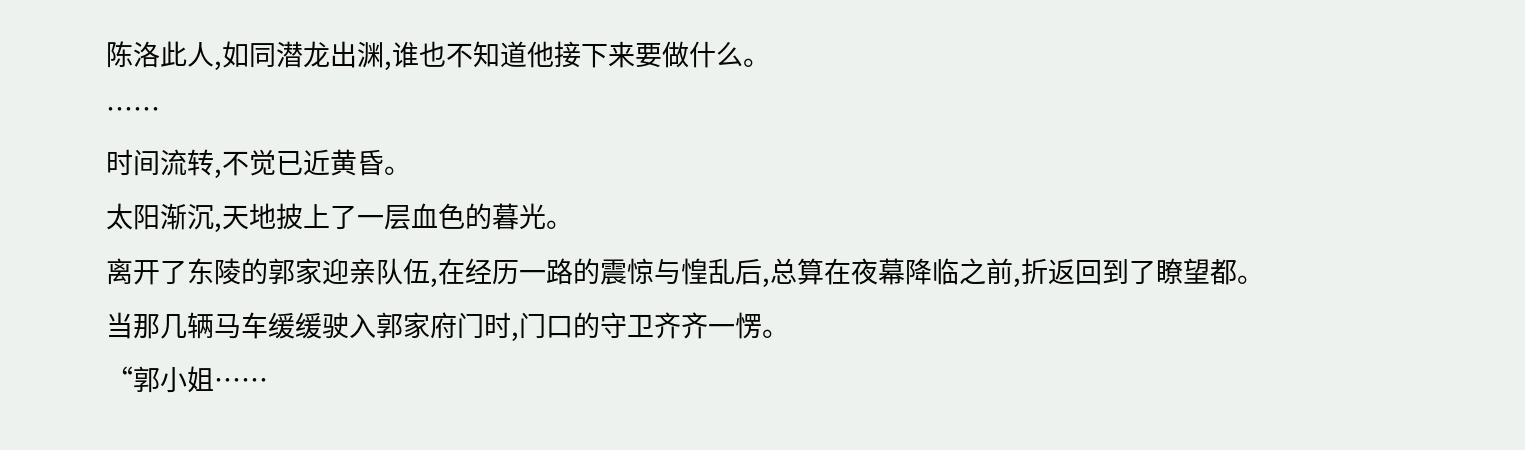陈洛此人,如同潜龙出渊,谁也不知道他接下来要做什么。
……
时间流转,不觉已近黄昏。
太阳渐沉,天地披上了一层血色的暮光。
离开了东陵的郭家迎亲队伍,在经历一路的震惊与惶乱后,总算在夜幕降临之前,折返回到了瞭望都。
当那几辆马车缓缓驶入郭家府门时,门口的守卫齐齐一愣。
“郭小姐……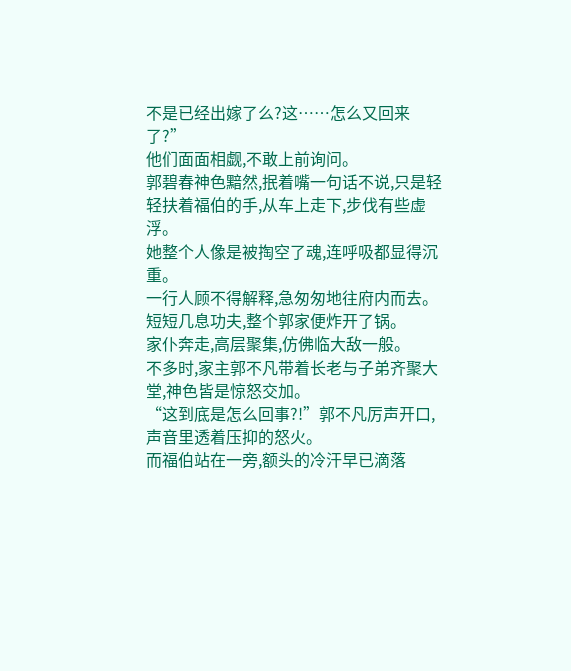不是已经出嫁了么?这……怎么又回来了?”
他们面面相觑,不敢上前询问。
郭碧春神色黯然,抿着嘴一句话不说,只是轻轻扶着福伯的手,从车上走下,步伐有些虚浮。
她整个人像是被掏空了魂,连呼吸都显得沉重。
一行人顾不得解释,急匆匆地往府内而去。
短短几息功夫,整个郭家便炸开了锅。
家仆奔走,高层聚集,仿佛临大敌一般。
不多时,家主郭不凡带着长老与子弟齐聚大堂,神色皆是惊怒交加。
“这到底是怎么回事?!”郭不凡厉声开口,声音里透着压抑的怒火。
而福伯站在一旁,额头的冷汗早已滴落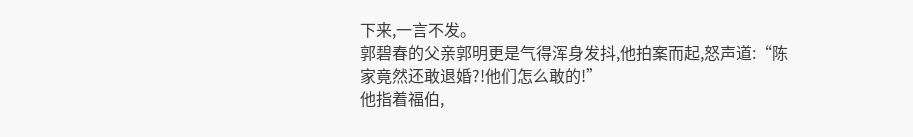下来,一言不发。
郭碧春的父亲郭明更是气得浑身发抖,他拍案而起,怒声道:“陈家竟然还敢退婚?!他们怎么敢的!”
他指着福伯,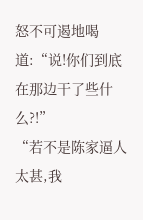怒不可遏地喝道:“说!你们到底在那边干了些什么?!”
“若不是陈家逼人太甚,我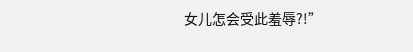女儿怎会受此羞辱?!”